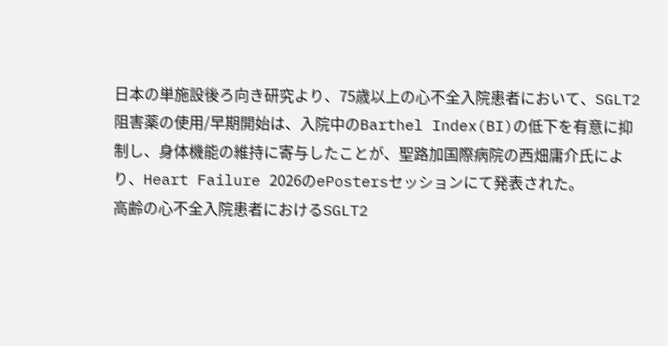日本の単施設後ろ向き研究より、75歳以上の心不全入院患者において、SGLT2阻害薬の使用/早期開始は、入院中のBarthel Index(BI)の低下を有意に抑制し、身体機能の維持に寄与したことが、聖路加国際病院の西畑庸介氏により、Heart Failure 2026のePostersセッションにて発表された。
高齢の心不全入院患者におけるSGLT2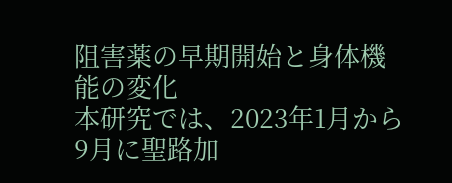阻害薬の早期開始と身体機能の変化
本研究では、2023年1月から9月に聖路加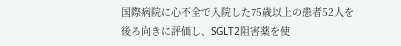国際病院に心不全で入院した75歳以上の患者52人を後ろ向きに評価し、SGLT2阻害薬を使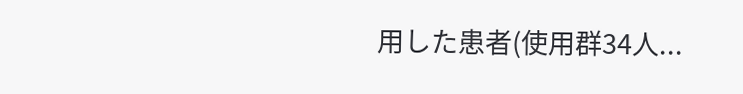用した患者(使用群34人...